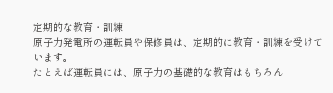定期的な教育・訓練
原子力発電所の運転員や保修員は、定期的に教育・訓練を受けています。
たとえば運転員には、原子力の基礎的な教育はもちろん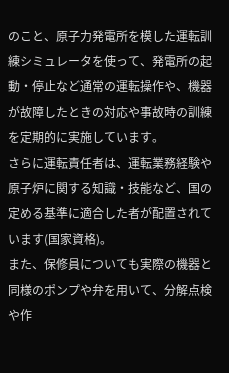のこと、原子力発電所を模した運転訓練シミュレータを使って、発電所の起動・停止など通常の運転操作や、機器が故障したときの対応や事故時の訓練を定期的に実施しています。
さらに運転責任者は、運転業務経験や原子炉に関する知識・技能など、国の定める基準に適合した者が配置されています(国家資格)。
また、保修員についても実際の機器と同様のポンプや弁を用いて、分解点検や作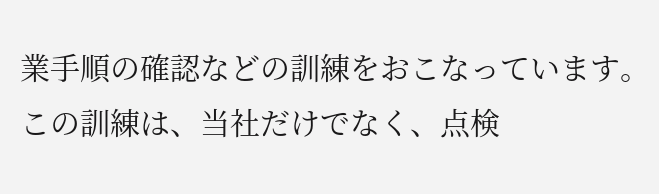業手順の確認などの訓練をおこなっています。この訓練は、当社だけでなく、点検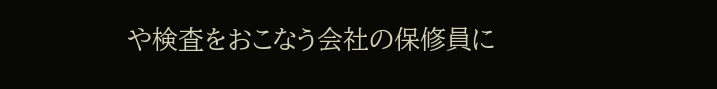や検査をおこなう会社の保修員に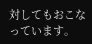対してもおこなっています。